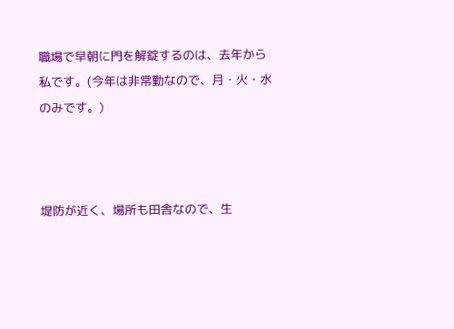職場で早朝に門を解錠するのは、去年から私です。(今年は非常勤なので、月・火・水のみです。)



堤防が近く、場所も田舎なので、生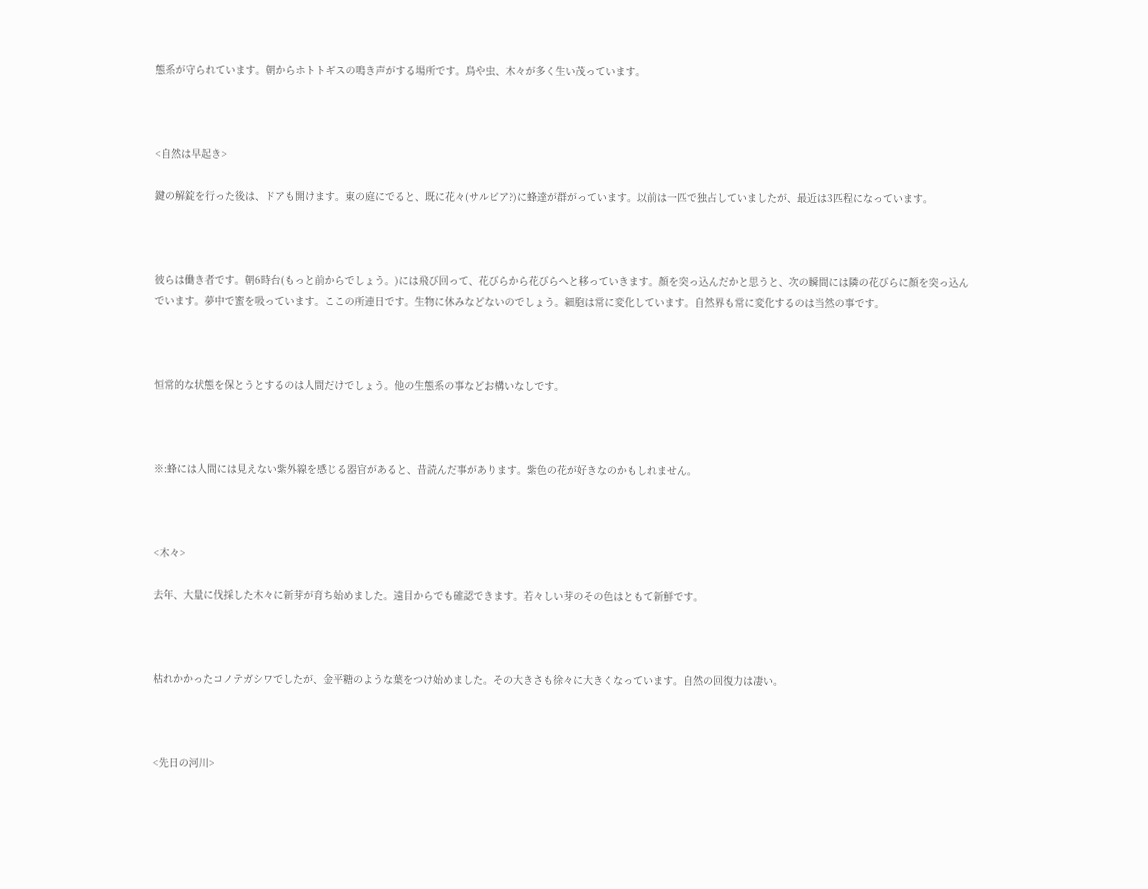態系が守られています。朝からホトトギスの鳴き声がする場所です。鳥や虫、木々が多く生い茂っています。



<自然は早起き>

鍵の解錠を行った後は、ドアも開けます。東の庭にでると、既に花々(サルビア?)に蜂達が群がっています。以前は一匹で独占していましたが、最近は3匹程になっています。



彼らは働き者です。朝6時台(もっと前からでしょう。)には飛び回って、花びらから花びらへと移っていきます。顔を突っ込んだかと思うと、次の瞬間には隣の花びらに顔を突っ込んでいます。夢中で蜜を吸っています。ここの所連日です。生物に休みなどないのでしょう。細胞は常に変化しています。自然界も常に変化するのは当然の事です。



恒常的な状態を保とうとするのは人間だけでしょう。他の生態系の事などお構いなしです。



※:蜂には人間には見えない紫外線を感じる器官があると、昔読んだ事があります。紫色の花が好きなのかもしれません。



<木々>

去年、大量に伐採した木々に新芽が育ち始めました。遠目からでも確認できます。若々しい芽のその色はともて新鮮です。



枯れかかったコノテガシワでしたが、金平糖のような葉をつけ始めました。その大きさも徐々に大きくなっています。自然の回復力は凄い。



<先日の河川>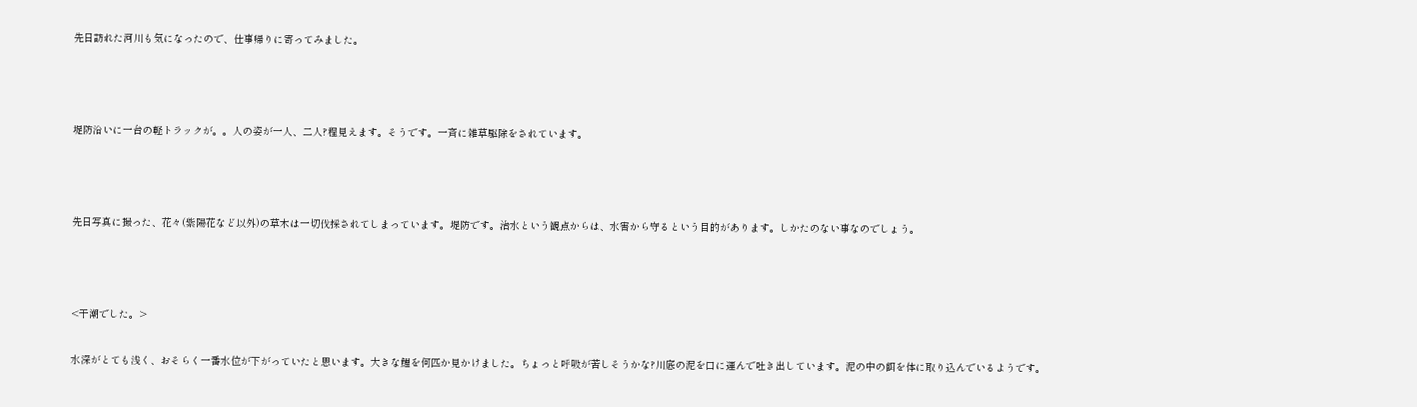先日訪れた河川も気になったので、仕事帰りに寄ってみました。



堤防沿いに一台の軽トラックが。。人の姿が一人、二人?程見えます。そうです。一斉に雑草駆除をされています。



先日写真に撮った、花々(紫陽花など以外)の草木は一切伐採されてしまっています。堤防です。治水という観点からは、水害から守るという目的があります。しかたのない事なのでしょう。



<干潮でした。>

水深がとても浅く、おそらく一番水位が下がっていたと思います。大きな鯉を何匹か見かけました。ちょっと呼吸が苦しそうかな?川底の泥を口に運んで吐き出しています。泥の中の餌を体に取り込んでいるようです。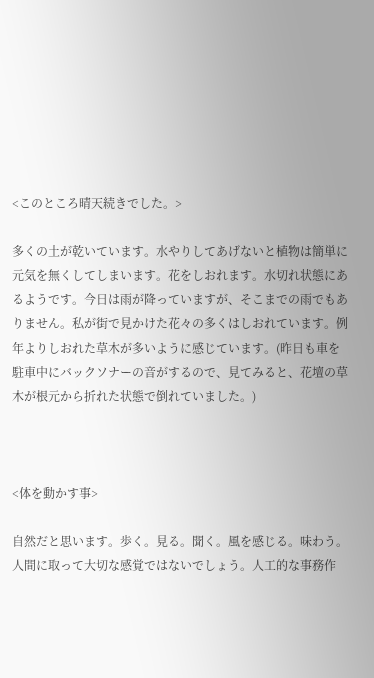<このところ晴天続きでした。>

多くの土が乾いています。水やりしてあげないと植物は簡単に元気を無くしてしまいます。花をしおれます。水切れ状態にあるようです。今日は雨が降っていますが、そこまでの雨でもありません。私が街で見かけた花々の多くはしおれています。例年よりしおれた草木が多いように感じています。(昨日も車を駐車中にバックソナーの音がするので、見てみると、花壇の草木が根元から折れた状態で倒れていました。)



<体を動かす事>

自然だと思います。歩く。見る。聞く。風を感じる。味わう。人間に取って大切な感覚ではないでしょう。人工的な事務作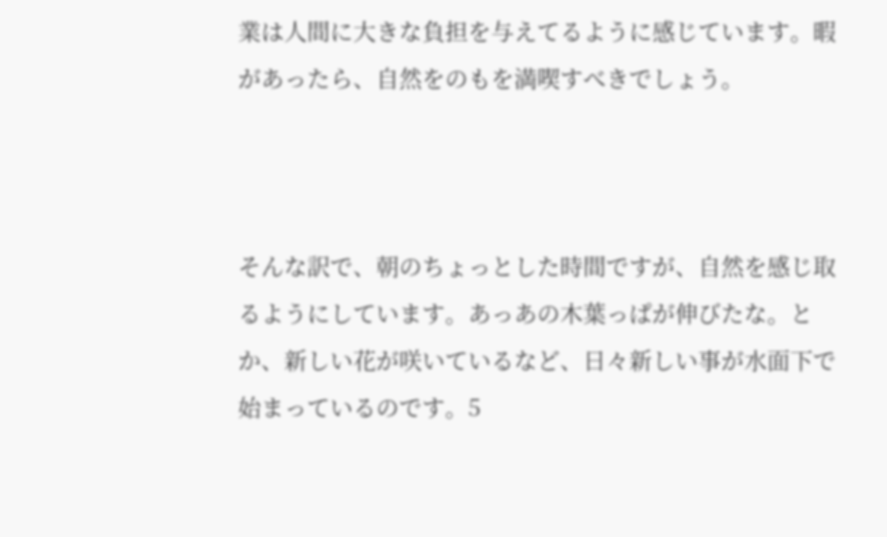業は人間に大きな負担を与えてるように感じています。暇があったら、自然をのもを満喫すべきでしょう。



そんな訳で、朝のちょっとした時間ですが、自然を感じ取るようにしています。あっあの木葉っぱが伸びたな。とか、新しい花が咲いているなど、日々新しい事が水面下で始まっているのです。5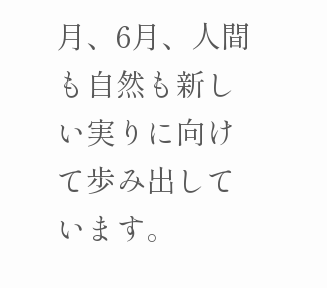月、6月、人間も自然も新しい実りに向けて歩み出しています。